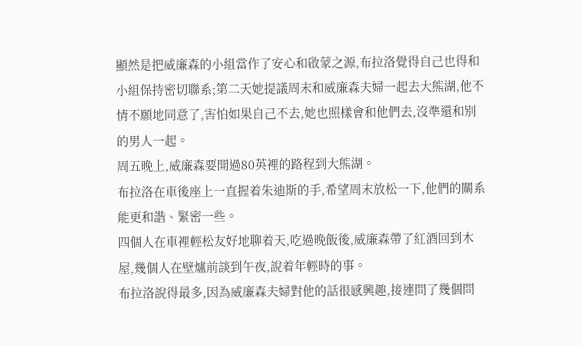顯然是把威廉森的小組當作了安心和啟蒙之源,布拉洛覺得自己也得和小組保持密切聯系;第二天她提議周末和威廉森夫婦一起去大熊湖,他不情不願地同意了,害怕如果自己不去,她也照樣會和他們去,沒準還和别的男人一起。
周五晚上,威廉森要開過80英裡的路程到大熊湖。
布拉洛在車後座上一直握着朱迪斯的手,希望周末放松一下,他們的關系能更和諧、緊密一些。
四個人在車裡輕松友好地聊着天,吃過晚飯後,威廉森帶了紅酒回到木屋,幾個人在壁爐前談到午夜,說着年輕時的事。
布拉洛說得最多,因為威廉森夫婦對他的話很感興趣,接連問了幾個問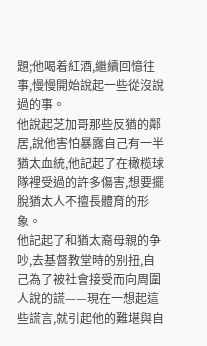題;他喝着紅酒,繼續回憶往事,慢慢開始說起一些從沒說過的事。
他說起芝加哥那些反猶的鄰居,說他害怕暴露自己有一半猶太血統,他記起了在橄榄球隊裡受過的許多傷害,想要擺脫猶太人不擅長體育的形象。
他記起了和猶太裔母親的争吵,去基督教堂時的别扭,自己為了被社會接受而向周圍人說的謊——現在一想起這些謊言,就引起他的難堪與自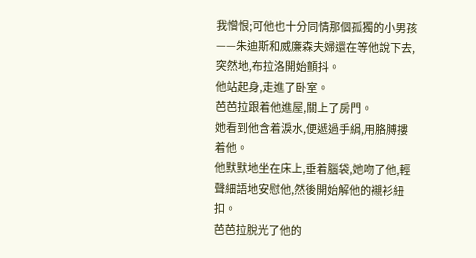我憎恨;可他也十分同情那個孤獨的小男孩——朱迪斯和威廉森夫婦還在等他說下去,突然地,布拉洛開始顫抖。
他站起身,走進了卧室。
芭芭拉跟着他進屋,關上了房門。
她看到他含着淚水,便遞過手絹,用胳膊摟着他。
他默默地坐在床上,垂着腦袋,她吻了他,輕聲細語地安慰他,然後開始解他的襯衫紐扣。
芭芭拉脫光了他的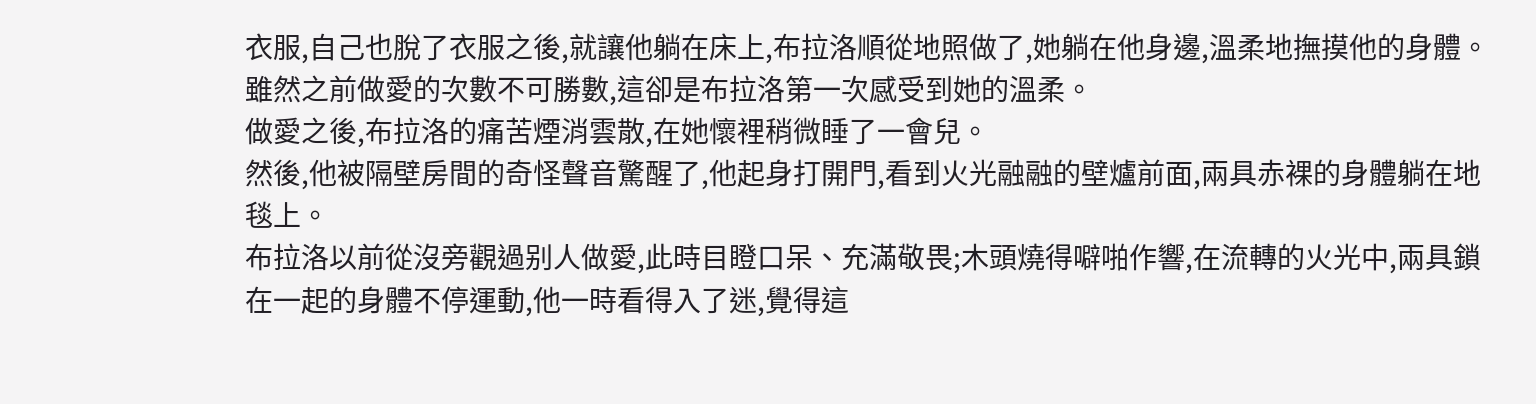衣服,自己也脫了衣服之後,就讓他躺在床上,布拉洛順從地照做了,她躺在他身邊,溫柔地撫摸他的身體。
雖然之前做愛的次數不可勝數,這卻是布拉洛第一次感受到她的溫柔。
做愛之後,布拉洛的痛苦煙消雲散,在她懷裡稍微睡了一會兒。
然後,他被隔壁房間的奇怪聲音驚醒了,他起身打開門,看到火光融融的壁爐前面,兩具赤裸的身體躺在地毯上。
布拉洛以前從沒旁觀過别人做愛,此時目瞪口呆、充滿敬畏;木頭燒得噼啪作響,在流轉的火光中,兩具鎖在一起的身體不停運動,他一時看得入了迷,覺得這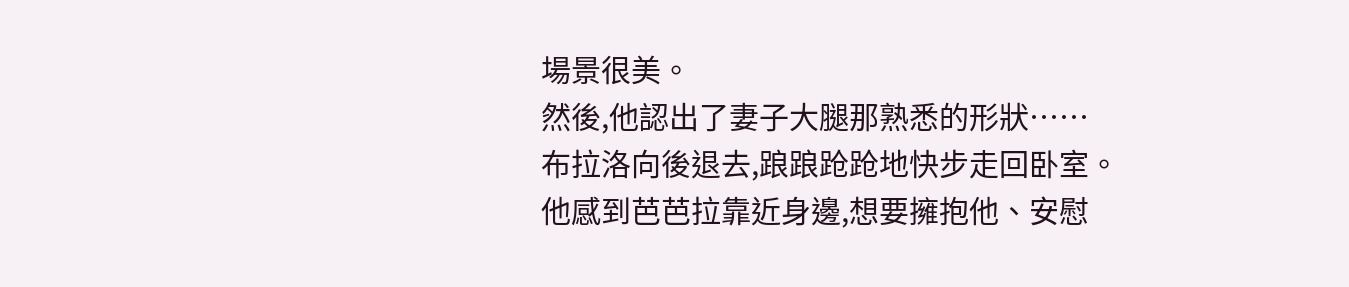場景很美。
然後,他認出了妻子大腿那熟悉的形狀……
布拉洛向後退去,踉踉跄跄地快步走回卧室。
他感到芭芭拉靠近身邊,想要擁抱他、安慰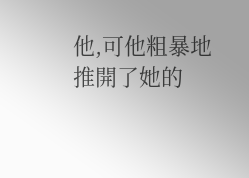他,可他粗暴地推開了她的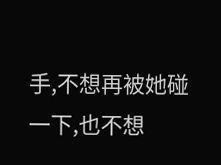手,不想再被她碰一下,也不想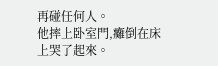再碰任何人。
他摔上卧室門,癱倒在床上哭了起來。